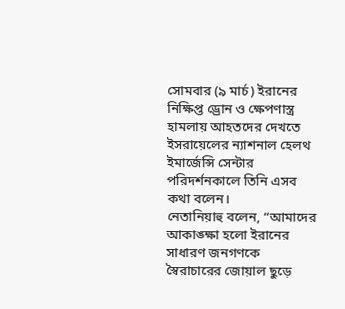সোমবার (৯ মার্চ) ইরানের নিক্ষিপ্ত ড্রোন ও ক্ষেপণাস্ত্র হামলায় আহতদের দেখতে ইসরায়েলের ন্যাশনাল হেলথ ইমার্জেন্সি সেন্টার পরিদর্শনকালে তিনি এসব কথা বলেন।
নেতানিয়াহু বলেন, “আমাদের আকাঙ্ক্ষা হলো ইরানের সাধারণ জনগণকে স্বৈরাচারের জোয়াল ছুড়ে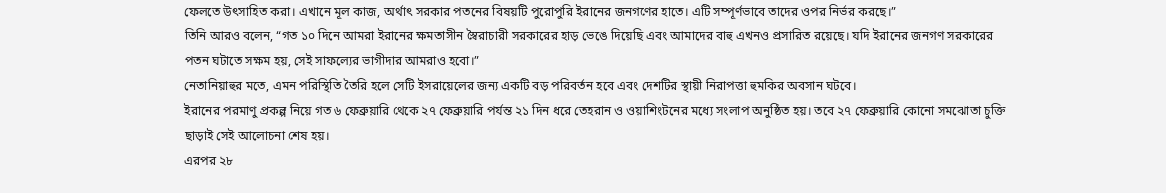ফেলতে উৎসাহিত করা। এখানে মূল কাজ, অর্থাৎ সরকার পতনের বিষয়টি পুরোপুরি ইরানের জনগণের হাতে। এটি সম্পূর্ণভাবে তাদের ওপর নির্ভর করছে।”
তিনি আরও বলেন, “গত ১০ দিনে আমরা ইরানের ক্ষমতাসীন স্বৈরাচারী সরকারের হাড় ভেঙে দিয়েছি এবং আমাদের বাহু এখনও প্রসারিত রয়েছে। যদি ইরানের জনগণ সরকারের পতন ঘটাতে সক্ষম হয়, সেই সাফল্যের ভাগীদার আমরাও হবো।”
নেতানিয়াহুর মতে, এমন পরিস্থিতি তৈরি হলে সেটি ইসরায়েলের জন্য একটি বড় পরিবর্তন হবে এবং দেশটির স্থায়ী নিরাপত্তা হুমকির অবসান ঘটবে।
ইরানের পরমাণু প্রকল্প নিয়ে গত ৬ ফেব্রুয়ারি থেকে ২৭ ফেব্রুয়ারি পর্যন্ত ২১ দিন ধরে তেহরান ও ওয়াশিংটনের মধ্যে সংলাপ অনুষ্ঠিত হয়। তবে ২৭ ফেব্রুয়ারি কোনো সমঝোতা চুক্তি ছাড়াই সেই আলোচনা শেষ হয়।
এরপর ২৮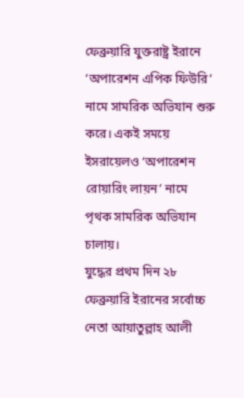ফেব্রুয়ারি যুক্তরাষ্ট্র ইরানে ‘অপারেশন এপিক ফিউরি’ নামে সামরিক অভিযান শুরু করে। একই সময়ে ইসরায়েলও ‘অপারেশন রোয়ারিং লায়ন’ নামে পৃথক সামরিক অভিযান চালায়।
যুদ্ধের প্রথম দিন ২৮ ফেব্রুয়ারি ইরানের সর্বোচ্চ নেতা আয়াতুল্লাহ আলী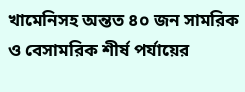খামেনিসহ অন্তত ৪০ জন সামরিক ও বেসামরিক শীর্ষ পর্যায়ের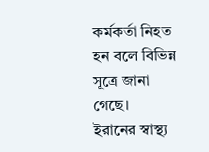কর্মকর্তা নিহত হন বলে বিভিন্ন সূত্রে জানা গেছে।
ইরানের স্বাস্থ্য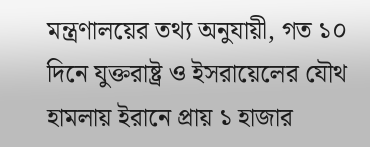মন্ত্রণালয়ের তথ্য অনুযায়ী, গত ১০ দিনে যুক্তরাষ্ট্র ও ইসরায়েলের যৌথ হামলায় ইরানে প্রায় ১ হাজার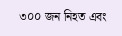৩০০ জন নিহত এবং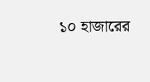১০ হাজারের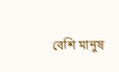বেশি মানুষ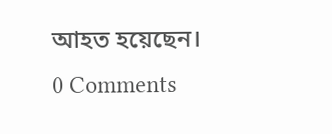আহত হয়েছেন।
0 Comments